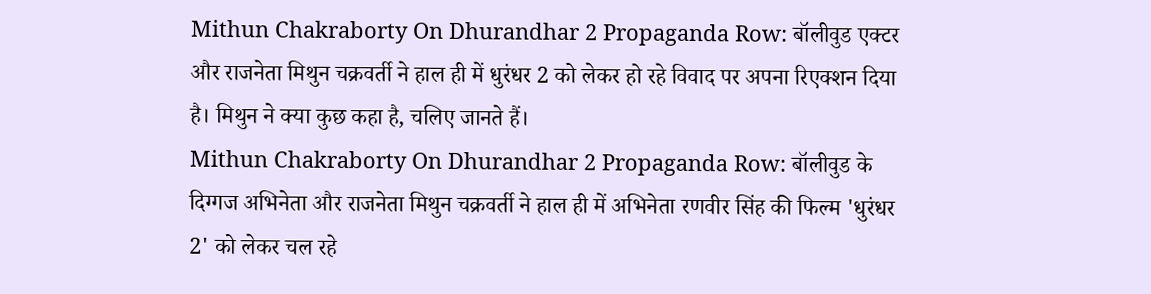Mithun Chakraborty On Dhurandhar 2 Propaganda Row: बॉलीवुड एक्टर और राजनेता मिथुन चक्रवर्ती ने हाल ही में धुरंधर 2 को लेकर हो रहे विवाद पर अपना रिएक्शन दिया है। मिथुन ने क्या कुछ कहा है, चलिए जानते हैं।
Mithun Chakraborty On Dhurandhar 2 Propaganda Row: बॉलीवुड के दिग्गज अभिनेता और राजनेता मिथुन चक्रवर्ती ने हाल ही में अभिनेता रणवीर सिंह की फिल्म 'धुरंधर 2' को लेकर चल रहे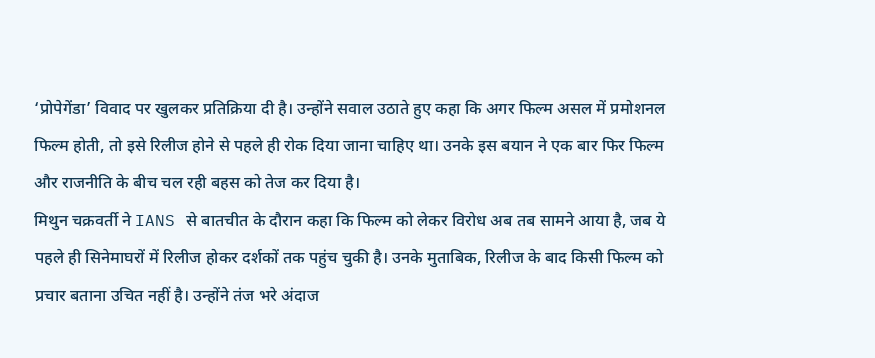‘प्रोपेगेंडा’ विवाद पर खुलकर प्रतिक्रिया दी है। उन्होंने सवाल उठाते हुए कहा कि अगर फिल्म असल में प्रमोशनल फिल्म होती, तो इसे रिलीज होने से पहले ही रोक दिया जाना चाहिए था। उनके इस बयान ने एक बार फिर फिल्म और राजनीति के बीच चल रही बहस को तेज कर दिया है।
मिथुन चक्रवर्ती ने IANS से बातचीत के दौरान कहा कि फिल्म को लेकर विरोध अब तब सामने आया है, जब ये पहले ही सिनेमाघरों में रिलीज होकर दर्शकों तक पहुंच चुकी है। उनके मुताबिक, रिलीज के बाद किसी फिल्म को प्रचार बताना उचित नहीं है। उन्होंने तंज भरे अंदाज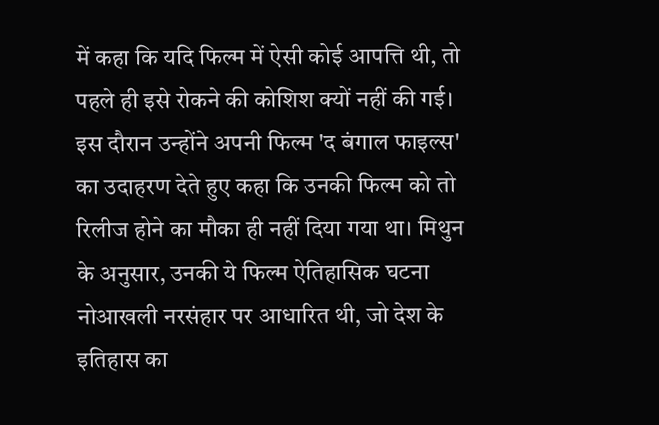में कहा कि यदि फिल्म में ऐसी कोई आपत्ति थी, तो पहले ही इसे रोकने की कोशिश क्यों नहीं की गई।
इस दौरान उन्होंने अपनी फिल्म 'द बंगाल फाइल्स' का उदाहरण देते हुए कहा कि उनकी फिल्म को तो रिलीज होने का मौका ही नहीं दिया गया था। मिथुन के अनुसार, उनकी ये फिल्म ऐतिहासिक घटना नोआखली नरसंहार पर आधारित थी, जो देश के इतिहास का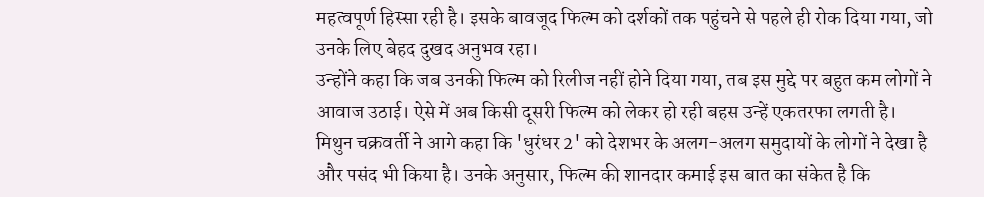महत्वपूर्ण हिस्सा रही है। इसके बावजूद फिल्म को दर्शकों तक पहुंचने से पहले ही रोक दिया गया, जो उनके लिए बेहद दुखद अनुभव रहा।
उन्होंने कहा कि जब उनकी फिल्म को रिलीज नहीं होने दिया गया, तब इस मुद्दे पर बहुत कम लोगों ने आवाज उठाई। ऐसे में अब किसी दूसरी फिल्म को लेकर हो रही बहस उन्हें एकतरफा लगती है।
मिथुन चक्रवर्ती ने आगे कहा कि 'धुरंधर 2' को देशभर के अलग-अलग समुदायों के लोगों ने देखा है और पसंद भी किया है। उनके अनुसार, फिल्म की शानदार कमाई इस बात का संकेत है कि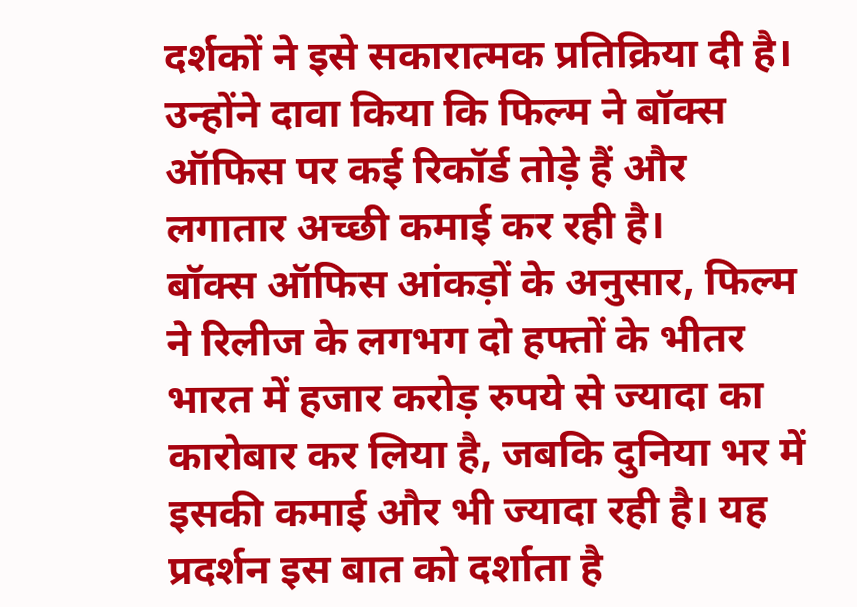दर्शकों ने इसे सकारात्मक प्रतिक्रिया दी है। उन्होंने दावा किया कि फिल्म ने बॉक्स ऑफिस पर कई रिकॉर्ड तोड़े हैं और लगातार अच्छी कमाई कर रही है।
बॉक्स ऑफिस आंकड़ों के अनुसार, फिल्म ने रिलीज के लगभग दो हफ्तों के भीतर भारत में हजार करोड़ रुपये से ज्यादा का कारोबार कर लिया है, जबकि दुनिया भर में इसकी कमाई और भी ज्यादा रही है। यह प्रदर्शन इस बात को दर्शाता है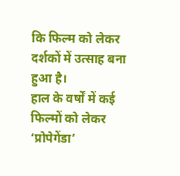कि फिल्म को लेकर दर्शकों में उत्साह बना हुआ है।
हाल के वर्षों में कई फिल्मों को लेकर ‘प्रोपेगेंडा’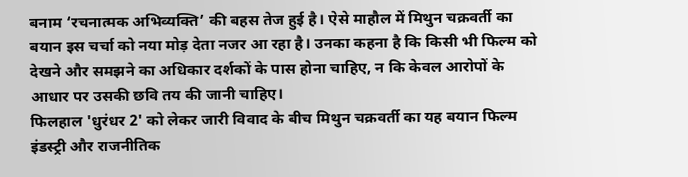बनाम ‘रचनात्मक अभिव्यक्ति’ की बहस तेज हुई है। ऐसे माहौल में मिथुन चक्रवर्ती का बयान इस चर्चा को नया मोड़ देता नजर आ रहा है। उनका कहना है कि किसी भी फिल्म को देखने और समझने का अधिकार दर्शकों के पास होना चाहिए, न कि केवल आरोपों के आधार पर उसकी छवि तय की जानी चाहिए।
फिलहाल 'धुरंधर 2' को लेकर जारी विवाद के बीच मिथुन चक्रवर्ती का यह बयान फिल्म इंडस्ट्री और राजनीतिक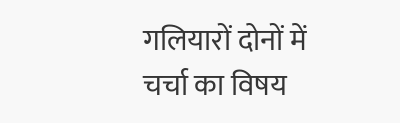गलियारों दोनों में चर्चा का विषय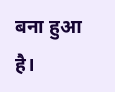बना हुआ है।